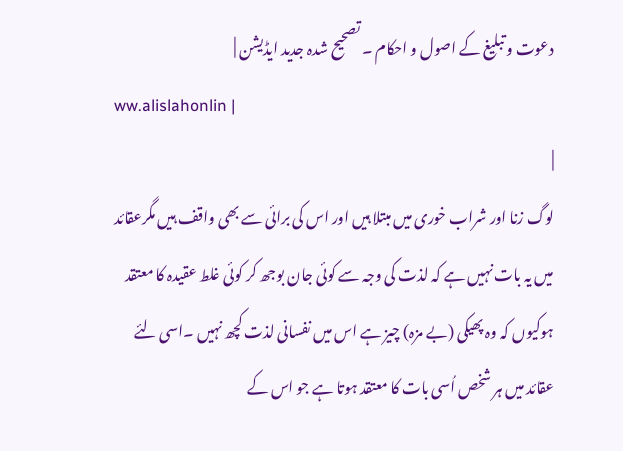دعوت و تبلیغ کے اصول و احکام ۔ تصحیح شدہ جدید ایڈیشن |
ww.alislahonlin |
|
لوگ زنا اور شراب خوری میں مبتلا ہیں اور اس کی برائی سے بھی واقف ہیں مگرعقائد میں یہ بات نہیں ہے کہ لذت کی وجہ سے کوئی جان بوجھ کر کوئی غلط عقیدہ کا معتقد ہوکیوں کہ وہ پھیکی (بے مزہ) چیز ہے اس میں نفسانی لذت کچھ نہیں ۔اسی لئے عقائد میں ہر شخص اُسی بات کا معتقد ہوتا ہے جو اس کے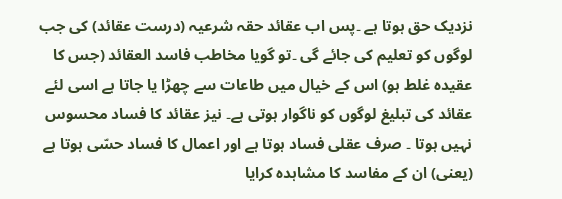نزدیک حق ہوتا ہے ۔پس اب عقائد حقہ شرعیہ (درست عقائد) کی جب لوگوں کو تعلیم کی جائے گی ۔تو گویا مخاطب فاسد العقائد (جس کا عقیدہ غلط ہو) اس کے خیال میں طاعات سے چھڑا یا جاتا ہے اسی لئے عقائد کی تبلیغ لوگوں کو ناگوار ہوتی ہے۔ نیز عقائد کا فساد محسوس نہیں ہوتا ۔ صرف عقلی فساد ہوتا ہے اور اعمال کا فساد حسّی ہوتا ہے (یعنی) ان کے مفاسد کا مشاہدہ کرایا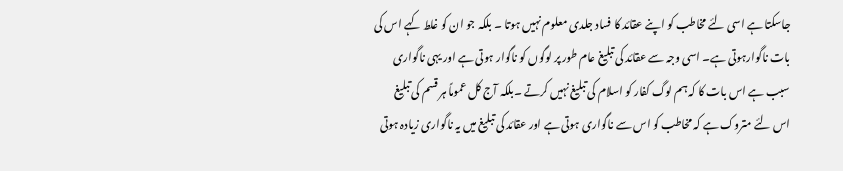جاسکتا ہے اسی لئے مخاطب کو اپنے عقائد کا فساد جلدی معلوم نہیں ہوتا ۔ بلکہ جو ان کو غلط کہے اس کی بات ناگوارہوتی ہے۔ اسی وجہ سے عقائد کی تبلیغ عام طور پر لوگوں کو ناگوار ہوتی ہے اور یہی ناگواری سبب ہے اس بات کا کہ ہم لوگ کفار کو اسلام کی تبلیغ نہیں کرتے ۔بلکہ آج کل عموماً ہر قسم کی تبلیغ اس لئے متروک ہے کہ مخاطب کو اس سے ناگواری ہوتی ہے اور عقائد کی تبلیغ میں یہ ناگواری زیادہ ہوتی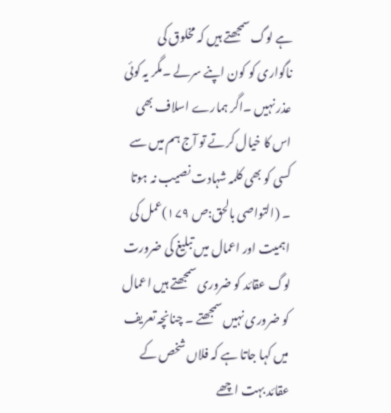ہے لوگ سمجھتے ہیں کہ مخلوق کی ناگواری کو کون اپنے سرلے ۔مگر یہ کوئی عذر نہیں ۔اگر ہمارے اسلاف بھی اس کا خیال کرتے تو آج ہم میں سے کسی کو بھی کلمہ شہادت نصیب نہ ہوتا ۔ (التواصی بالحق:ص ۱۷۹)عمل کی اہمیت اور اعمال میں تبلیغ کی ضرورت لوگ عقائد کو ضروری سمجھتے ہیں اعمال کو ضروری نہیں سمجھتے ۔ چنانچہ تعریف میں کہا جاتا ہے کہ فلاں شخص کے عقائد بہت اچھے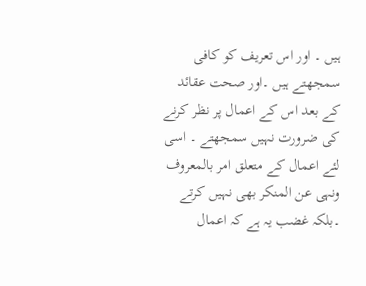ہیں ۔ اور اس تعریف کو کافی سمجھتے ہیں ۔اور صحت عقائد کے بعد اس کے اعمال پر نظر کرنے کی ضرورت نہیں سمجھتے ۔ اسی لئے اعمال کے متعلق امر بالمعروف ونہی عن المنکر بھی نہیں کرتے ۔بلکہ غضب یہ ہے کہ اعمال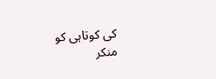کی کوتاہی کو منکر